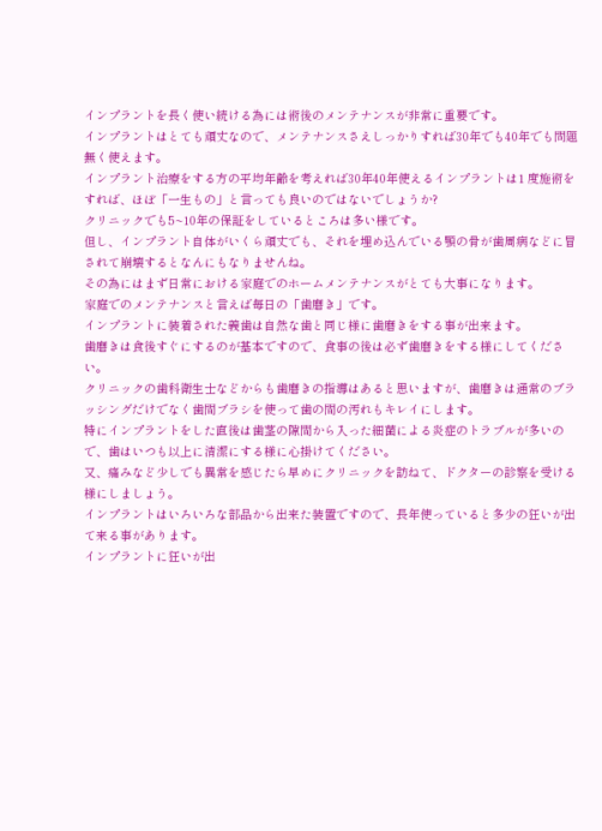インプラントを長く使い続ける為には術後のメンテナンスが非常に重要です。
インプラントはとても頑丈なので、メンテナンスさえしっかりすれば30年でも40年でも問題無く使えます。
インプラント治療をする方の平均年齢を考えれば30年40年使えるインプラントは1 度施術をすれば、ほぼ「一生もの」と言っても良いのではないでしょうか?
クリニックでも5~10年の保証をしているところは多い様です。
但し、インプラント自体がいくら頑丈でも、それを埋め込んでいる顎の骨が歯周病などに冒されて崩壊するとなんにもなりませんね。
その為にはまず日常における家庭でのホームメンテナンスがとても大事になります。
家庭でのメンテナンスと言えば毎日の「歯磨き」です。
インプラントに装着された義歯は自然な歯と同じ様に歯磨きをする事が出来ます。
歯磨きは食後すぐにするのが基本ですので、食事の後は必ず歯磨きをする様にしてください。
クリニックの歯科衛生士などからも歯磨きの指導はあると思いますが、歯磨きは通常のブラッシングだけでなく歯間ブラシを使って歯の間の汚れもキレイにします。
特にインプラントをした直後は歯茎の隙間から入った細菌による炎症のトラブルが多いので、歯はいつも以上に清潔にする様に心掛けてください。
又、痛みなど少しでも異常を感じたら早めにクリニックを訪ねて、ドクターの診察を受ける様にしましょう。
インプラントはいろいろな部品から出来た装置ですので、長年使っていると多少の狂いが出て来る事があります。
インプラントに狂いが出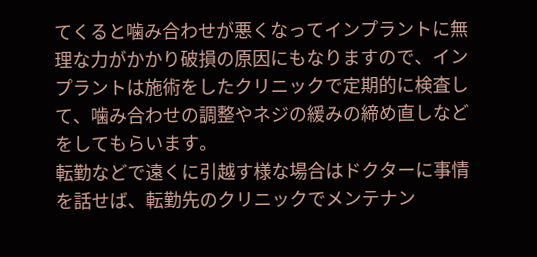てくると噛み合わせが悪くなってインプラントに無理な力がかかり破損の原因にもなりますので、インプラントは施術をしたクリニックで定期的に検査して、噛み合わせの調整やネジの緩みの締め直しなどをしてもらいます。
転勤などで遠くに引越す様な場合はドクターに事情を話せば、転勤先のクリニックでメンテナン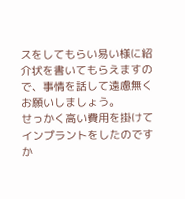スをしてもらい易い様に紹介状を書いてもらえますので、事情を話して遠慮無くお願いしましょう。
せっかく高い費用を掛けてインプラントをしたのですか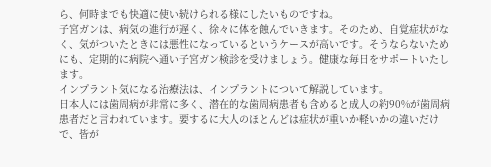ら、何時までも快適に使い続けられる様にしたいものですね。
子宮ガンは、病気の進行が遅く、徐々に体を蝕んでいきます。そのため、自覚症状がなく、気がついたときには悪性になっているというケースが高いです。そうならないためにも、定期的に病院へ通い子宮ガン検診を受けましょう。健康な毎日をサポートいたします。
インプラント気になる治療法は、インプラントについて解説しています。
日本人には歯周病が非常に多く、潜在的な歯周病患者も含めると成人の約90%が歯周病患者だと言われています。要するに大人のほとんどは症状が重いか軽いかの違いだけで、皆が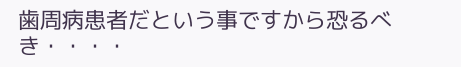歯周病患者だという事ですから恐るべき・・・・